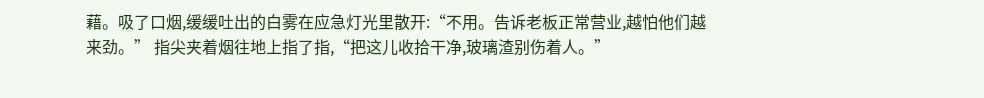藉。吸了口烟,缓缓吐出的白雾在应急灯光里散开:“不用。告诉老板正常营业,越怕他们越来劲。” 指尖夹着烟往地上指了指,“把这儿收拾干净,玻璃渣别伤着人。”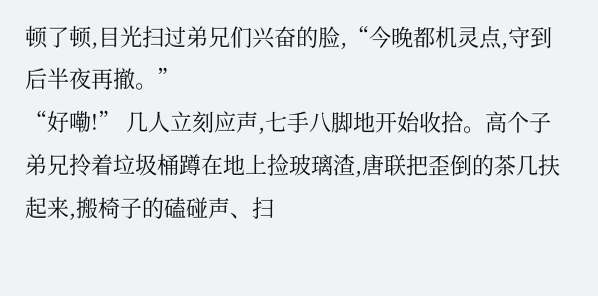顿了顿,目光扫过弟兄们兴奋的脸,“今晚都机灵点,守到后半夜再撤。”
“好嘞!” 几人立刻应声,七手八脚地开始收拾。高个子弟兄拎着垃圾桶蹲在地上捡玻璃渣,唐联把歪倒的茶几扶起来,搬椅子的磕碰声、扫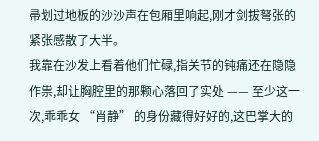帚划过地板的沙沙声在包厢里响起,刚才剑拔弩张的紧张感散了大半。
我靠在沙发上看着他们忙碌,指关节的钝痛还在隐隐作祟,却让胸腔里的那颗心落回了实处 —— 至少这一次,乖乖女 “肖静” 的身份藏得好好的,这巴掌大的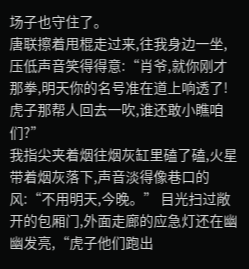场子也守住了。
唐联擦着甩棍走过来,往我身边一坐,压低声音笑得得意:“肖爷,就你刚才那拳,明天你的名号准在道上响透了!虎子那帮人回去一吹,谁还敢小瞧咱们?”
我指尖夹着烟往烟灰缸里磕了磕,火星带着烟灰落下,声音淡得像巷口的风:“不用明天,今晚。” 目光扫过敞开的包厢门,外面走廊的应急灯还在幽幽发亮,“虎子他们跑出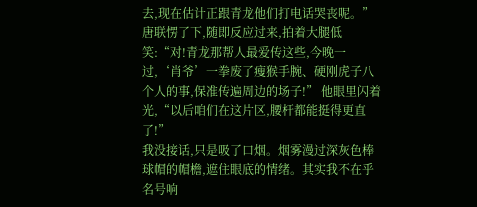去,现在估计正跟青龙他们打电话哭丧呢。”
唐联愣了下,随即反应过来,拍着大腿低笑:“对!青龙那帮人最爱传这些,今晚一过,‘肖爷’一拳废了瘦猴手腕、硬刚虎子八个人的事,保准传遍周边的场子!” 他眼里闪着光,“以后咱们在这片区,腰杆都能挺得更直了!”
我没接话,只是吸了口烟。烟雾漫过深灰色棒球帽的帽檐,遮住眼底的情绪。其实我不在乎名号响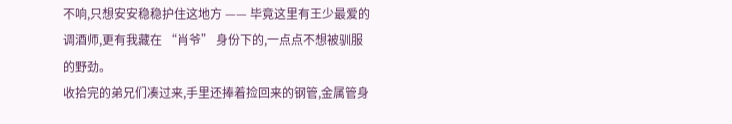不响,只想安安稳稳护住这地方 —— 毕竟这里有王少最爱的调酒师,更有我藏在 “肖爷” 身份下的,一点点不想被驯服的野劲。
收拾完的弟兄们凑过来,手里还捧着捡回来的钢管,金属管身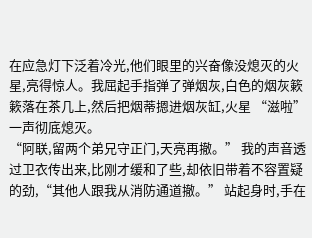在应急灯下泛着冷光,他们眼里的兴奋像没熄灭的火星,亮得惊人。我屈起手指弹了弹烟灰,白色的烟灰簌簌落在茶几上,然后把烟蒂摁进烟灰缸,火星 “滋啦” 一声彻底熄灭。
“阿联,留两个弟兄守正门,天亮再撤。” 我的声音透过卫衣传出来,比刚才缓和了些,却依旧带着不容置疑的劲,“其他人跟我从消防通道撤。” 站起身时,手在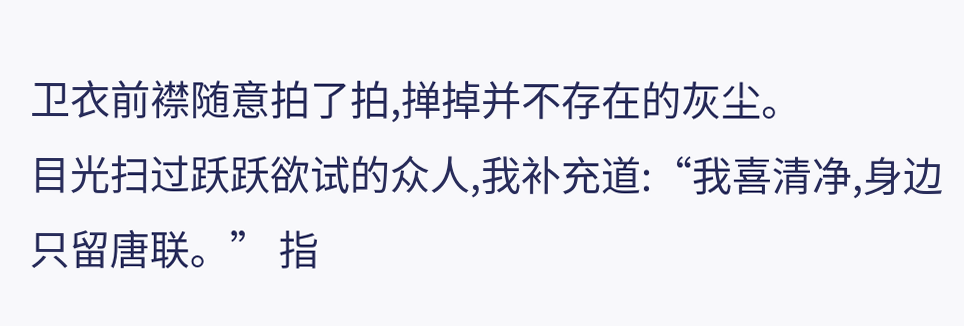卫衣前襟随意拍了拍,掸掉并不存在的灰尘。
目光扫过跃跃欲试的众人,我补充道:“我喜清净,身边只留唐联。” 指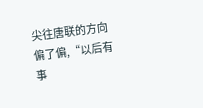尖往唐联的方向偏了偏,“以后有事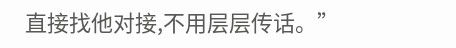直接找他对接,不用层层传话。”